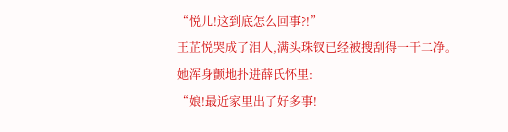“悦儿!这到底怎么回事?!”
王芷悦哭成了泪人,满头珠钗已经被搜刮得一干二净。
她浑身颤地扑进薛氏怀里:
“娘!最近家里出了好多事!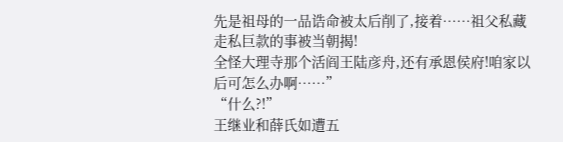先是祖母的一品诰命被太后削了,接着……祖父私藏走私巨款的事被当朝揭!
全怪大理寺那个活阎王陆彦舟,还有承恩侯府!咱家以后可怎么办啊……”
“什么?!”
王继业和薛氏如遭五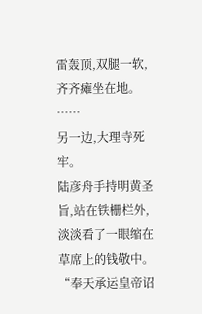雷轰顶,双腿一软,齐齐瘫坐在地。
……
另一边,大理寺死牢。
陆彦舟手持明黄圣旨,站在铁栅栏外,淡淡看了一眼缩在草席上的钱敬中。
“奉天承运皇帝诏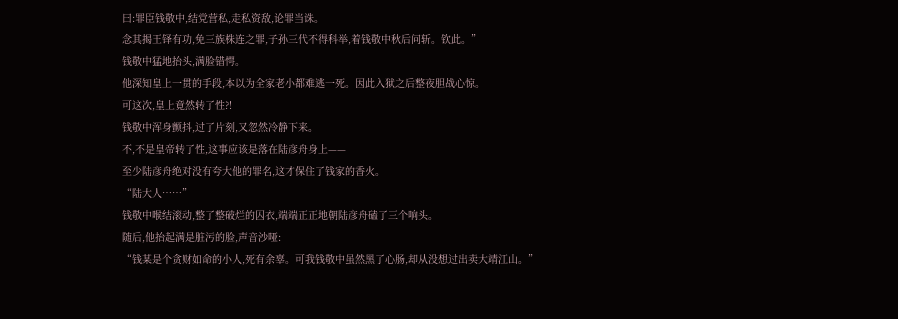曰:罪臣钱敬中,结党营私,走私资敌,论罪当诛。
念其揭王铎有功,免三族株连之罪,子孙三代不得科举,着钱敬中秋后问斩。钦此。”
钱敬中猛地抬头,满脸错愕。
他深知皇上一贯的手段,本以为全家老小都难逃一死。因此入狱之后整夜胆战心惊。
可这次,皇上竟然转了性?!
钱敬中浑身颤抖,过了片刻,又忽然冷静下来。
不,不是皇帝转了性,这事应该是落在陆彦舟身上——
至少陆彦舟绝对没有夸大他的罪名,这才保住了钱家的香火。
“陆大人……”
钱敬中喉结滚动,整了整破烂的囚衣,端端正正地朝陆彦舟磕了三个响头。
随后,他抬起满是脏污的脸,声音沙哑:
“钱某是个贪财如命的小人,死有余辜。可我钱敬中虽然黑了心肠,却从没想过出卖大靖江山。”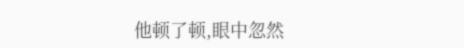他顿了顿,眼中忽然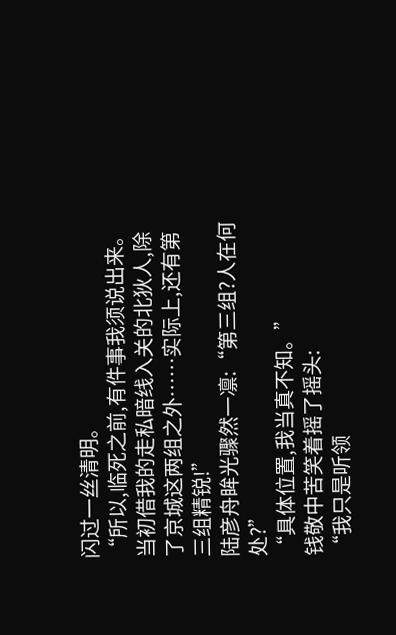闪过一丝清明。
“所以,临死之前,有件事我须说出来。
当初借我的走私暗线入关的北狄人,除了京城这两组之外……实际上,还有第三组精锐!”
陆彦舟眸光骤然一凛:“第三组?人在何处?”
“具体位置,我当真不知。”
钱敬中苦笑着摇了摇头:
“我只是听领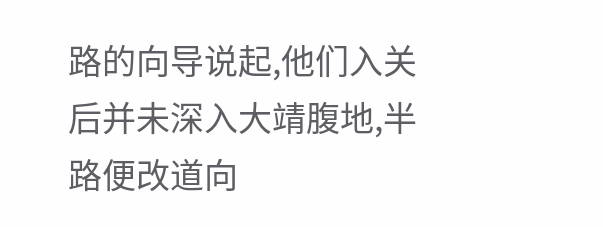路的向导说起,他们入关后并未深入大靖腹地,半路便改道向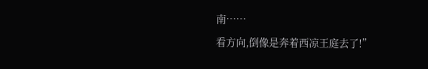南……
看方向,倒像是奔着西凉王庭去了!”